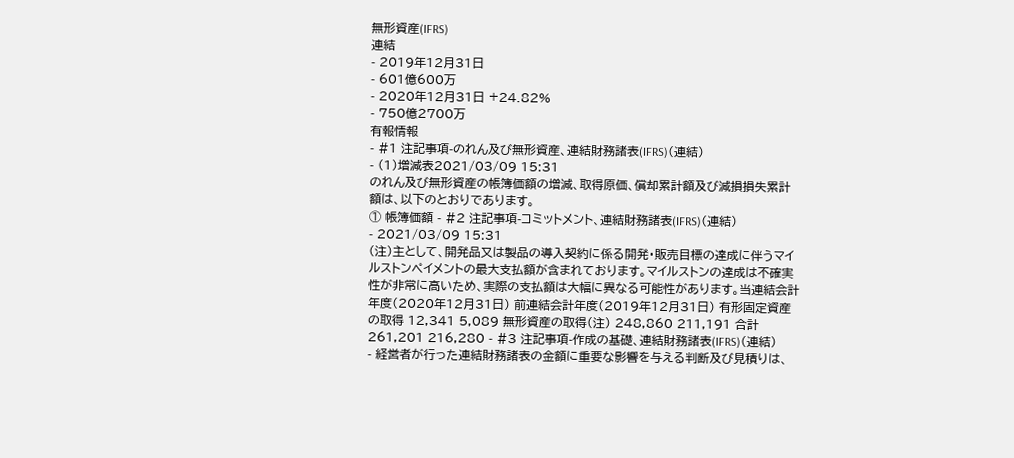無形資産(IFRS)
連結
- 2019年12月31日
- 601億600万
- 2020年12月31日 +24.82%
- 750億2700万
有報情報
- #1 注記事項-のれん及び無形資産、連結財務諸表(IFRS)(連結)
- (1)増減表2021/03/09 15:31
のれん及び無形資産の帳簿価額の増減、取得原価、償却累計額及び減損損失累計額は、以下のとおりであります。
① 帳簿価額 - #2 注記事項-コミットメント、連結財務諸表(IFRS)(連結)
- 2021/03/09 15:31
(注)主として、開発品又は製品の導入契約に係る開発・販売目標の達成に伴うマイルストンペイメントの最大支払額が含まれております。マイルストンの達成は不確実性が非常に高いため、実際の支払額は大幅に異なる可能性があります。当連結会計年度(2020年12月31日) 前連結会計年度(2019年12月31日) 有形固定資産の取得 12,341 5,089 無形資産の取得(注) 248,860 211,191 合計 261,201 216,280 - #3 注記事項-作成の基礎、連結財務諸表(IFRS)(連結)
- 経営者が行った連結財務諸表の金額に重要な影響を与える判断及び見積りは、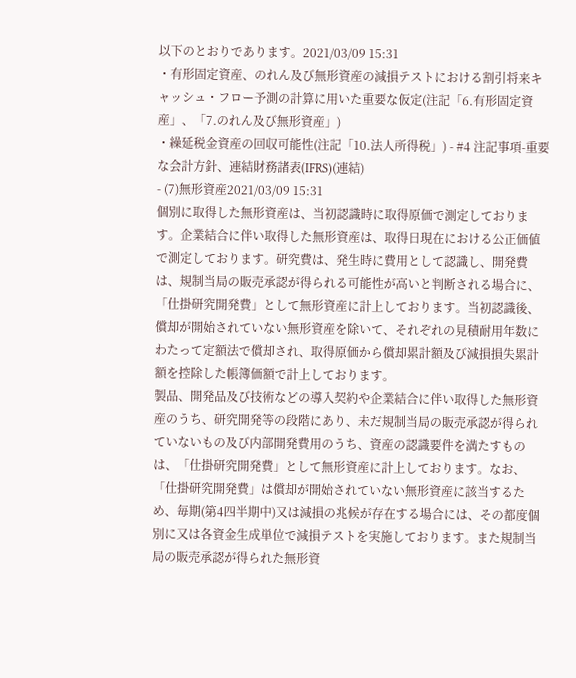以下のとおりであります。2021/03/09 15:31
・有形固定資産、のれん及び無形資産の減損テストにおける割引将来キャッシュ・フロー予測の計算に用いた重要な仮定(注記「6.有形固定資産」、「7.のれん及び無形資産」)
・繰延税金資産の回収可能性(注記「10.法人所得税」) - #4 注記事項-重要な会計方針、連結財務諸表(IFRS)(連結)
- (7)無形資産2021/03/09 15:31
個別に取得した無形資産は、当初認識時に取得原価で測定しております。企業結合に伴い取得した無形資産は、取得日現在における公正価値で測定しております。研究費は、発生時に費用として認識し、開発費は、規制当局の販売承認が得られる可能性が高いと判断される場合に、「仕掛研究開発費」として無形資産に計上しております。当初認識後、償却が開始されていない無形資産を除いて、それぞれの見積耐用年数にわたって定額法で償却され、取得原価から償却累計額及び減損損失累計額を控除した帳簿価額で計上しております。
製品、開発品及び技術などの導入契約や企業結合に伴い取得した無形資産のうち、研究開発等の段階にあり、未だ規制当局の販売承認が得られていないもの及び内部開発費用のうち、資産の認識要件を満たすものは、「仕掛研究開発費」として無形資産に計上しております。なお、「仕掛研究開発費」は償却が開始されていない無形資産に該当するため、毎期(第4四半期中)又は減損の兆候が存在する場合には、その都度個別に又は各資金生成単位で減損テストを実施しております。また規制当局の販売承認が得られた無形資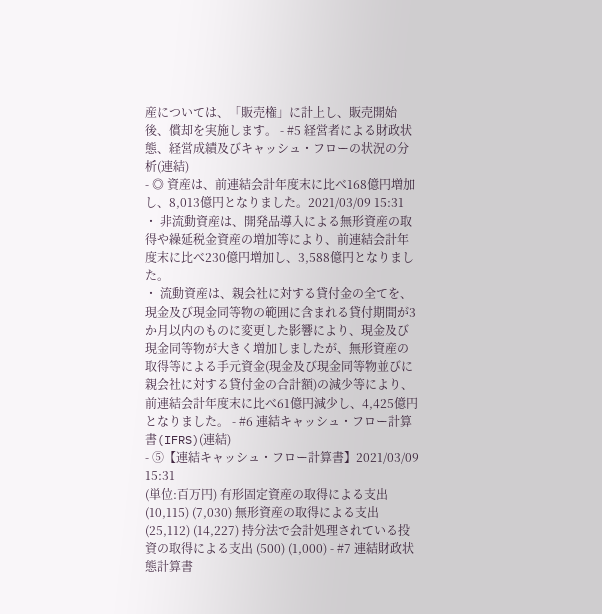産については、「販売権」に計上し、販売開始後、償却を実施します。 - #5 経営者による財政状態、経営成績及びキャッシュ・フローの状況の分析(連結)
- ◎ 資産は、前連結会計年度末に比べ168億円増加し、8,013億円となりました。2021/03/09 15:31
・ 非流動資産は、開発品導入による無形資産の取得や繰延税金資産の増加等により、前連結会計年度末に比べ230億円増加し、3,588億円となりました。
・ 流動資産は、親会社に対する貸付金の全てを、現金及び現金同等物の範囲に含まれる貸付期間が3か月以内のものに変更した影響により、現金及び現金同等物が大きく増加しましたが、無形資産の取得等による手元資金(現金及び現金同等物並びに親会社に対する貸付金の合計額)の減少等により、前連結会計年度末に比べ61億円減少し、4,425億円となりました。 - #6 連結キャッシュ・フロー計算書(IFRS)(連結)
- ⑤【連結キャッシュ・フロー計算書】2021/03/09 15:31
(単位:百万円) 有形固定資産の取得による支出 (10,115) (7,030) 無形資産の取得による支出 (25,112) (14,227) 持分法で会計処理されている投資の取得による支出 (500) (1,000) - #7 連結財政状態計算書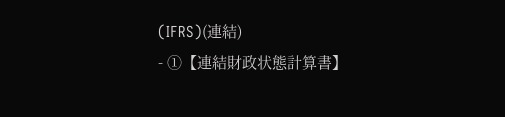(IFRS)(連結)
- ①【連結財政状態計算書】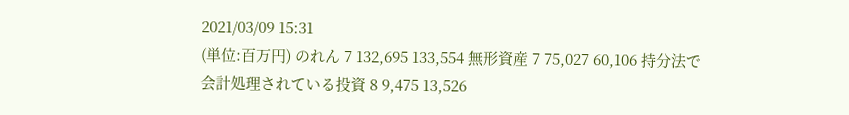2021/03/09 15:31
(単位:百万円) のれん 7 132,695 133,554 無形資産 7 75,027 60,106 持分法で会計処理されている投資 8 9,475 13,526